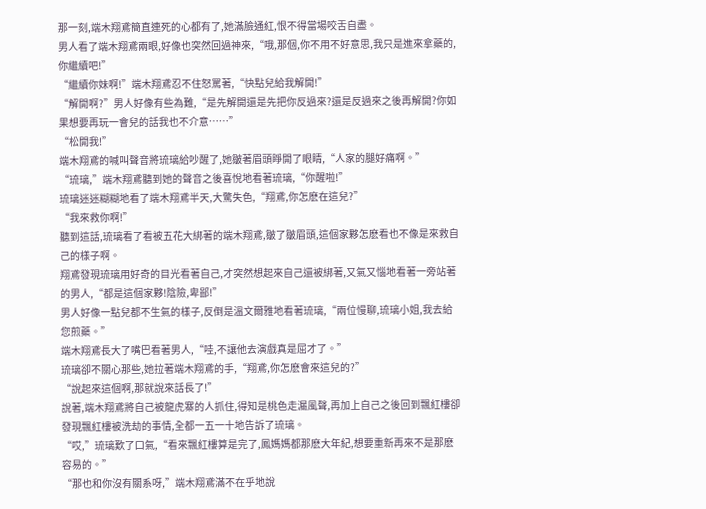那一刻,端木翔鳶簡直連死的心都有了,她滿臉通紅,恨不得當場咬舌自盡。
男人看了端木翔鳶兩眼,好像也突然回過神來,“哦,那個,你不用不好意思,我只是進來拿藥的,你繼續吧!”
“繼續你妹啊!”端木翔鳶忍不住怒罵著,“快點兒給我解開!”
“解開啊?”男人好像有些為難,“是先解開還是先把你反過來?還是反過來之後再解開?你如果想要再玩一會兒的話我也不介意……”
“松開我!”
端木翔鳶的喊叫聲音將琉璃給吵醒了,她皺著眉頭睜開了眼睛,“人家的腿好痛啊。”
“琉璃,”端木翔鳶聽到她的聲音之後喜悅地看著琉璃,“你醒啦!”
琉璃迷迷糊糊地看了端木翔鳶半天,大驚失色,“翔鳶,你怎麽在這兒?”
“我來救你啊!”
聽到這話,琉璃看了看被五花大綁著的端木翔鳶,皺了皺眉頭,這個家夥怎麽看也不像是來救自己的樣子啊。
翔鳶發現琉璃用好奇的目光看著自己,才突然想起來自己還被綁著,又氣又惱地看著一旁站著的男人,“都是這個家夥!陰險,卑鄙!”
男人好像一點兒都不生氣的樣子,反倒是溫文爾雅地看著琉璃,“兩位慢聊,琉璃小姐,我去給您煎藥。”
端木翔鳶長大了嘴巴看著男人,“哇,不讓他去演戲真是屈才了。”
琉璃卻不關心那些,她拉著端木翔鳶的手,“翔鳶,你怎麽會來這兒的?”
“說起來這個啊,那就說來話長了!”
說著,端木翔鳶將自己被龍虎寨的人抓住,得知是桃色走漏風聲,再加上自己之後回到飄紅樓卻發現飄紅樓被洗劫的事情,全都一五一十地告訴了琉璃。
“哎,”琉璃歎了口氣,“看來飄紅樓算是完了,鳳媽媽都那麽大年紀,想要重新再來不是那麽容易的。”
“那也和你沒有關系呀,”端木翔鳶滿不在乎地說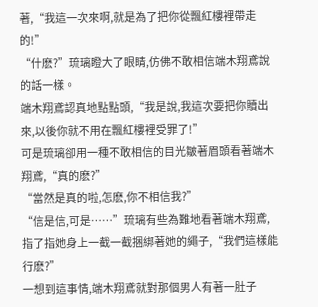著,“我這一次來啊,就是為了把你從飄紅樓裡帶走的!”
“什麽?”琉璃瞪大了眼睛,仿佛不敢相信端木翔鳶說的話一樣。
端木翔鳶認真地點點頭,“我是說,我這次要把你贖出來,以後你就不用在飄紅樓裡受罪了!”
可是琉璃卻用一種不敢相信的目光皺著眉頭看著端木翔鳶,“真的麽?”
“當然是真的啦,怎麽,你不相信我?”
“信是信,可是……”琉璃有些為難地看著端木翔鳶,指了指她身上一截一截捆綁著她的繩子,“我們這樣能行麽?”
一想到這事情,端木翔鳶就對那個男人有著一肚子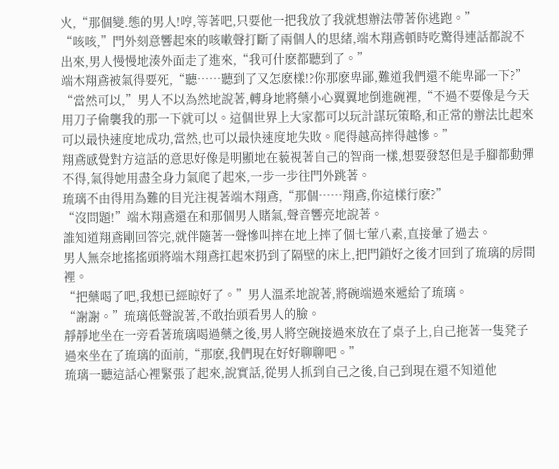火,“那個變.態的男人!哼,等著吧,只要他一把我放了我就想辦法帶著你逃跑。”
“咳咳,”門外刻意響起來的咳嗽聲打斷了兩個人的思緒,端木翔鳶頓時吃驚得連話都說不出來,男人慢慢地湊外面走了進來,“我可什麽都聽到了。”
端木翔鳶被氣得要死,“聽……聽到了又怎麽樣!?你那麽卑鄙,難道我們還不能卑鄙一下?”
“當然可以,”男人不以為然地說著,轉身地將藥小心翼翼地倒進碗裡,“不過不要像是今天用刀子偷襲我的那一下就可以。這個世界上大家都可以玩計謀玩策略,和正常的辦法比起來可以最快速度地成功,當然,也可以最快速度地失敗。爬得越高摔得越慘。”
翔鳶感覺對方這話的意思好像是明顯地在藐視著自己的智商一樣,想要發怒但是手腳都動彈不得,氣得她用盡全身力氣爬了起來,一步一步往門外跳著。
琉璃不由得用為難的目光注視著端木翔鳶,“那個……翔鳶,你這樣行麽?”
“沒問題!”端木翔鳶還在和那個男人賭氣,聲音響亮地說著。
誰知道翔鳶剛回答完,就伴隨著一聲慘叫摔在地上摔了個七葷八素,直接暈了過去。
男人無奈地搖搖頭將端木翔鳶扛起來扔到了隔壁的床上,把門鎖好之後才回到了琉璃的房間裡。
“把藥喝了吧,我想已經晾好了。”男人溫柔地說著,將碗端過來遞給了琉璃。
“謝謝。”琉璃低聲說著,不敢抬頭看男人的臉。
靜靜地坐在一旁看著琉璃喝過藥之後,男人將空碗接過來放在了桌子上,自己拖著一隻凳子過來坐在了琉璃的面前,“那麽,我們現在好好聊聊吧。”
琉璃一聽這話心裡緊張了起來,說實話,從男人抓到自己之後,自己到現在還不知道他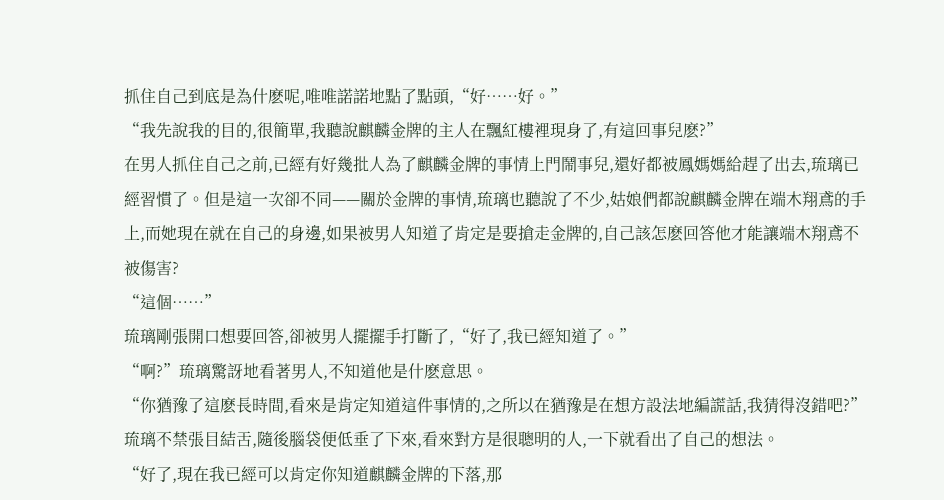抓住自己到底是為什麽呢,唯唯諾諾地點了點頭,“好……好。”
“我先說我的目的,很簡單,我聽說麒麟金牌的主人在飄紅樓裡現身了,有這回事兒麽?”
在男人抓住自己之前,已經有好幾批人為了麒麟金牌的事情上門鬧事兒,還好都被鳳媽媽給趕了出去,琉璃已經習慣了。但是這一次卻不同——關於金牌的事情,琉璃也聽說了不少,姑娘們都說麒麟金牌在端木翔鳶的手上,而她現在就在自己的身邊,如果被男人知道了肯定是要搶走金牌的,自己該怎麽回答他才能讓端木翔鳶不被傷害?
“這個……”
琉璃剛張開口想要回答,卻被男人擺擺手打斷了,“好了,我已經知道了。”
“啊?”琉璃驚訝地看著男人,不知道他是什麽意思。
“你猶豫了這麽長時間,看來是肯定知道這件事情的,之所以在猶豫是在想方設法地編謊話,我猜得沒錯吧?”
琉璃不禁張目結舌,隨後腦袋便低垂了下來,看來對方是很聰明的人,一下就看出了自己的想法。
“好了,現在我已經可以肯定你知道麒麟金牌的下落,那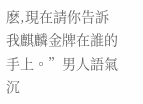麽,現在請你告訴我麒麟金牌在誰的手上。”男人語氣沉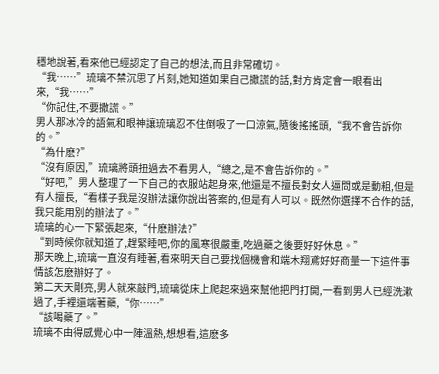穩地說著,看來他已經認定了自己的想法,而且非常確切。
“我……”琉璃不禁沉思了片刻,她知道如果自己撒謊的話,對方肯定會一眼看出來,“我……”
“你記住,不要撒謊。”
男人那冰冷的語氣和眼神讓琉璃忍不住倒吸了一口涼氣,隨後搖搖頭,“我不會告訴你的。”
“為什麽?”
“沒有原因,”琉璃將頭扭過去不看男人,“總之,是不會告訴你的。”
“好吧,”男人整理了一下自己的衣服站起身來,他還是不擅長對女人逼問或是動粗,但是有人擅長,“看樣子我是沒辦法讓你說出答案的,但是有人可以。既然你選擇不合作的話,我只能用別的辦法了。”
琉璃的心一下緊張起來,“什麽辦法?”
“到時候你就知道了,趕緊睡吧,你的風寒很嚴重,吃過藥之後要好好休息。”
那天晚上,琉璃一直沒有睡著,看來明天自己要找個機會和端木翔鳶好好商量一下這件事情該怎麽辦好了。
第二天天剛亮,男人就來敲門,琉璃從床上爬起來過來幫他把門打開,一看到男人已經洗漱過了,手裡還端著藥,“你……”
“該喝藥了。”
琉璃不由得感覺心中一陣溫熱,想想看,這麽多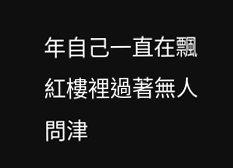年自己一直在飄紅樓裡過著無人問津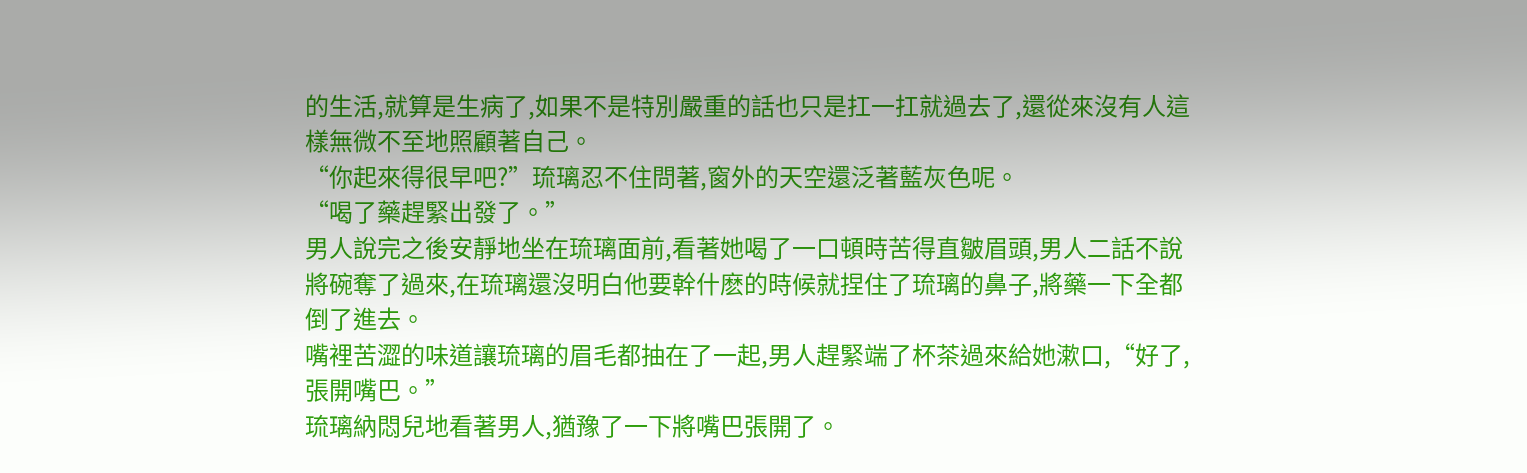的生活,就算是生病了,如果不是特別嚴重的話也只是扛一扛就過去了,還從來沒有人這樣無微不至地照顧著自己。
“你起來得很早吧?”琉璃忍不住問著,窗外的天空還泛著藍灰色呢。
“喝了藥趕緊出發了。”
男人說完之後安靜地坐在琉璃面前,看著她喝了一口頓時苦得直皺眉頭,男人二話不說將碗奪了過來,在琉璃還沒明白他要幹什麽的時候就捏住了琉璃的鼻子,將藥一下全都倒了進去。
嘴裡苦澀的味道讓琉璃的眉毛都抽在了一起,男人趕緊端了杯茶過來給她漱口,“好了,張開嘴巴。”
琉璃納悶兒地看著男人,猶豫了一下將嘴巴張開了。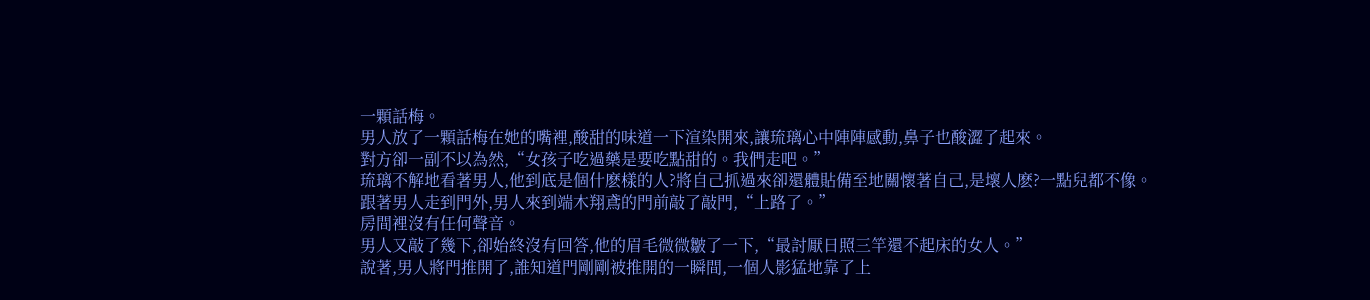一顆話梅。
男人放了一顆話梅在她的嘴裡,酸甜的味道一下渲染開來,讓琉璃心中陣陣感動,鼻子也酸澀了起來。
對方卻一副不以為然,“女孩子吃過藥是要吃點甜的。我們走吧。”
琉璃不解地看著男人,他到底是個什麽樣的人?將自己抓過來卻還體貼備至地關懷著自己,是壞人麽?一點兒都不像。
跟著男人走到門外,男人來到端木翔鳶的門前敲了敲門,“上路了。”
房間裡沒有任何聲音。
男人又敲了幾下,卻始終沒有回答,他的眉毛微微皺了一下,“最討厭日照三竿還不起床的女人。”
說著,男人將門推開了,誰知道門剛剛被推開的一瞬間,一個人影猛地靠了上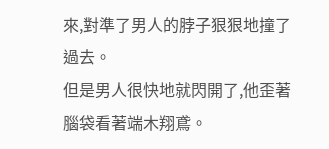來,對準了男人的脖子狠狠地撞了過去。
但是男人很快地就閃開了,他歪著腦袋看著端木翔鳶。